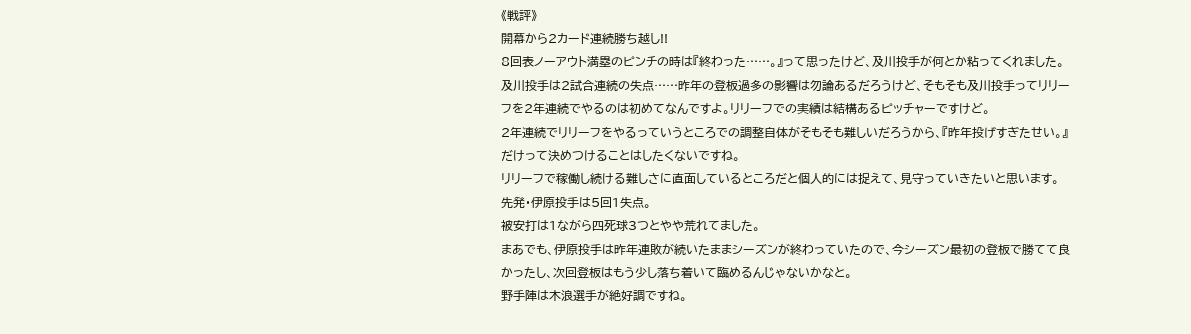《戦評》
開幕から2カード連続勝ち越し!!
8回表ノーアウト満塁のピンチの時は『終わった……。』って思ったけど、及川投手が何とか粘ってくれました。
及川投手は2試合連続の失点……昨年の登板過多の影響は勿論あるだろうけど、そもそも及川投手ってリリーフを2年連続でやるのは初めてなんですよ。リリーフでの実績は結構あるピッチャーですけど。
2年連続でリリーフをやるっていうところでの調整自体がそもそも難しいだろうから、『昨年投げすぎたせい。』だけって決めつけることはしたくないですね。
リリーフで稼働し続ける難しさに直面しているところだと個人的には捉えて、見守っていきたいと思います。
先発・伊原投手は5回1失点。
被安打は1ながら四死球3つとやや荒れてました。
まあでも、伊原投手は昨年連敗が続いたままシーズンが終わっていたので、今シーズン最初の登板で勝てて良かったし、次回登板はもう少し落ち着いて臨めるんじゃないかなと。
野手陣は木浪選手が絶好調ですね。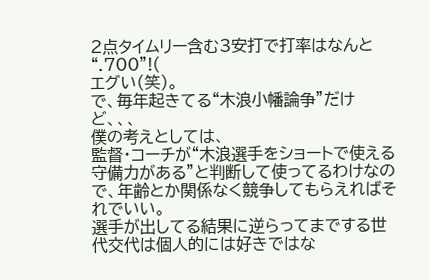2点タイムリー含む3安打で打率はなんと“.700”!(
エグい(笑)。
で、毎年起きてる“木浪小幡論争”だけど、、、
僕の考えとしては、
監督・コーチが“木浪選手をショートで使える守備力がある”と判断して使ってるわけなので、年齢とか関係なく競争してもらえればそれでいい。
選手が出してる結果に逆らってまでする世代交代は個人的には好きではな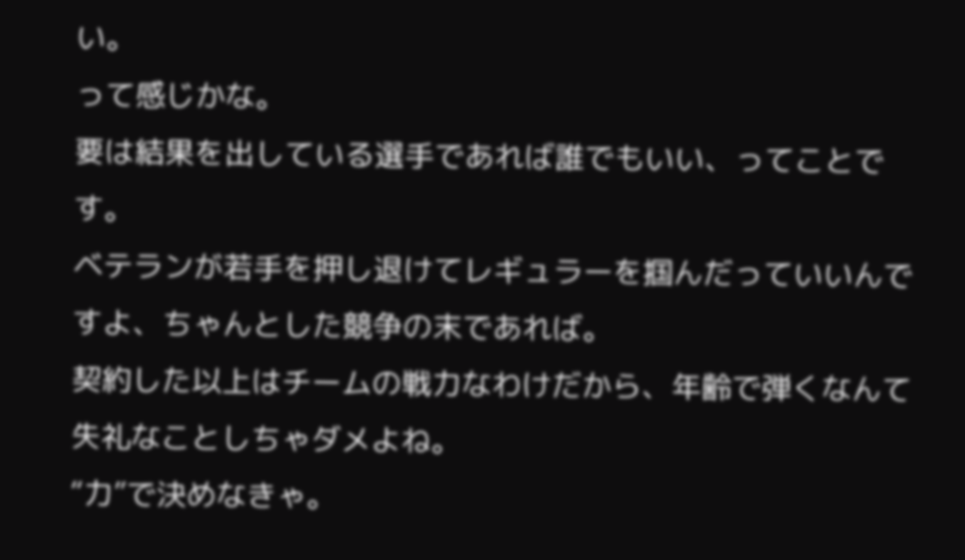い。
って感じかな。
要は結果を出している選手であれば誰でもいい、ってことです。
ベテランが若手を押し退けてレギュラーを掴んだっていいんですよ、ちゃんとした競争の末であれば。
契約した以上はチームの戦力なわけだから、年齢で弾くなんて失礼なことしちゃダメよね。
“力”で決めなきゃ。